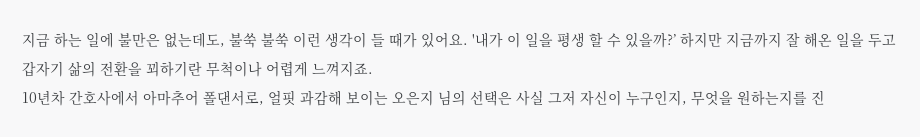지금 하는 일에 불만은 없는데도, 불쑥 불쑥 이런 생각이 들 때가 있어요. '내가 이 일을 평생 할 수 있을까?’ 하지만 지금까지 잘 해온 일을 두고 갑자기 삶의 전환을 꾀하기란 무척이나 어렵게 느껴지죠.
10년차 간호사에서 아마추어 폴댄서로, 얼핏 과감해 보이는 오은지 님의 선택은 사실 그저 자신이 누구인지, 무엇을 원하는지를 진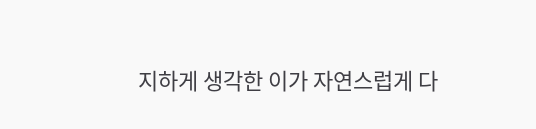지하게 생각한 이가 자연스럽게 다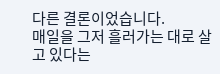다른 결론이었습니다.
매일을 그저 흘러가는 대로 살고 있다는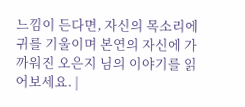느낌이 든다면, 자신의 목소리에 귀를 기울이며 본연의 자신에 가까워진 오은지 님의 이야기를 읽어보세요. |